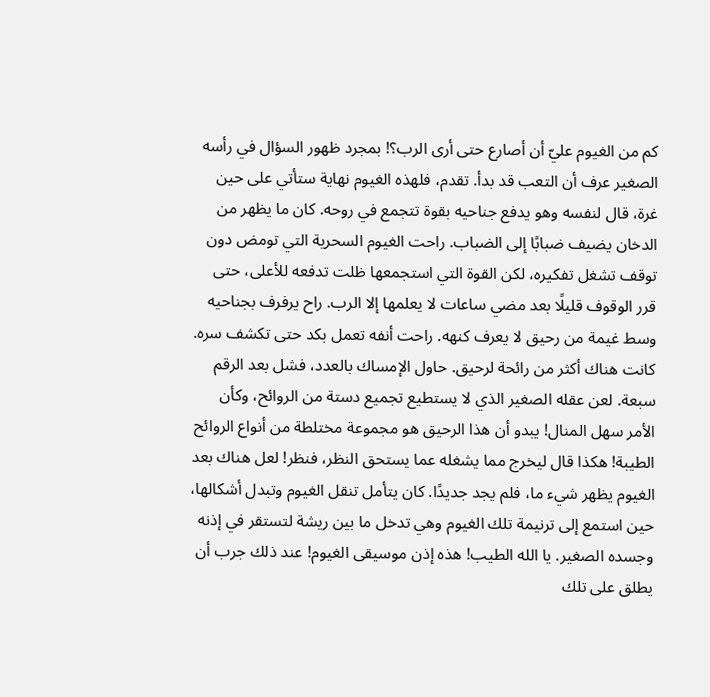كم من الغيوم عليّ أن أصارع حتى أرى الرب؟! بمجرد ظهور السؤال في رأسه الصغير عرف أن التعب قد بدأ. تقدم، فلهذه الغيوم نهاية ستأتي على حين غرة، قال لنفسه وهو يدفع جناحيه بقوة تتجمع في روحه. كان ما يظهر من الدخان يضيف ضبابًا إلى الضباب. راحت الغيوم السحرية التي تومض دون توقف تشغل تفكيره، لكن القوة التي استجمعها ظلت تدفعه للأعلى، حتى قرر الوقوف قليلًا بعد مضي ساعات لا يعلمها إلا الرب. راح يرفرف بجناحيه وسط غيمة من رحيق لا يعرف كنهه. راحت أنفه تعمل بكد حتى تكشف سره. كانت هناك أكثر من رائحة لرحيق. حاول الإمساك بالعدد، فشل بعد الرقم سبعة. لعن عقله الصغير الذي لا يستطيع تجميع دستة من الروائح، وكأن الأمر سهل المنال! يبدو أن هذا الرحيق هو مجموعة مختلطة من أنواع الروائح الطيبة! هكذا قال ليخرج مما يشغله عما يستحق النظر، فنظر! لعل هناك بعد الغيوم يظهر شيء ما، فلم يجد جديدًا. كان يتأمل تنقل الغيوم وتبدل أشكالها، حين استمع إلى ترنيمة تلك الغيوم وهي تدخل ما بين ريشة لتستقر في إذنه وجسده الصغير. يا الله الطيب! هذه إذن موسيقى الغيوم! عند ذلك جرب أن يطلق على تلك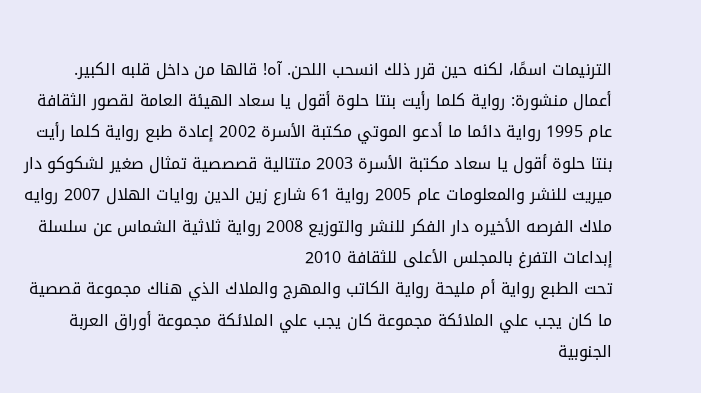الترنيمات اسمًا، لكنه حين قرر ذلك انسحب اللحن. آه! قالها من داخل قلبه الكبير.
أعمال منشورة: رواية كلما رأيت بنتا حلوة أقول يا سعاد الهيئة العامة لقصور الثقافة عام 1995 رواية دائما ما أدعو الموتي مكتبة الأسرة 2002 إعادة طبع رواية كلما رأيت بنتا حلوة أقول يا سعاد مكتبة الأسرة 2003 متتالية قصصصية تمثال صغير لشكوكو دار ميريت للنشر والمعلومات عام 2005 رواية 61 شارع زين الدين روايات الهلال 2007 روايه ملاك الفرصه الأخيره دار الفكر للنشر والتوزيع 2008 رواية ثلاثية الشماس عن سلسلة إبداعات التفرغ بالمجلس الأعلى للثقافة 2010
تحت الطبع رواية أم مليحة رواية الكاتب والمهرج والملاك الذي هناك مجموعة قصصية ما كان يجب علي الملائكة مجموعة كان يجب علي الملائكة مجموعة أوراق العربة الجنوبية